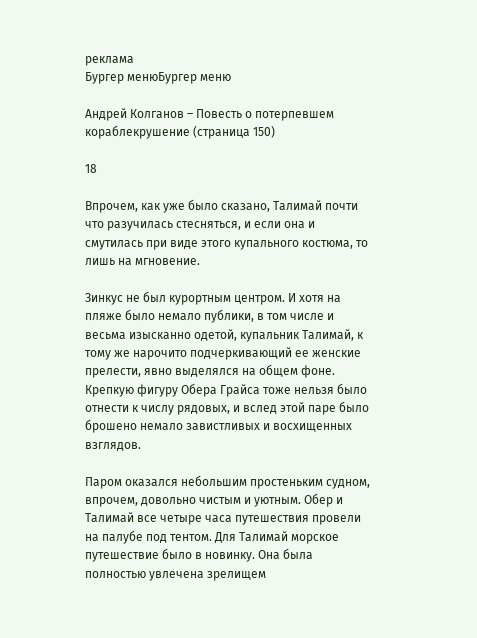реклама
Бургер менюБургер меню

Андрей Колганов – Повесть о потерпевшем кораблекрушение (страница 150)

18

Впрочем, как уже было сказано, Талимай почти что разучилась стесняться, и если она и смутилась при виде этого купального костюма, то лишь на мгновение.

Зинкус не был курортным центром. И хотя на пляже было немало публики, в том числе и весьма изысканно одетой, купальник Талимай, к тому же нарочито подчеркивающий ее женские прелести, явно выделялся на общем фоне. Крепкую фигуру Обера Грайса тоже нельзя было отнести к числу рядовых, и вслед этой паре было брошено немало завистливых и восхищенных взглядов.

Паром оказался небольшим простеньким судном, впрочем, довольно чистым и уютным. Обер и Талимай все четыре часа путешествия провели на палубе под тентом. Для Талимай морское путешествие было в новинку. Она была полностью увлечена зрелищем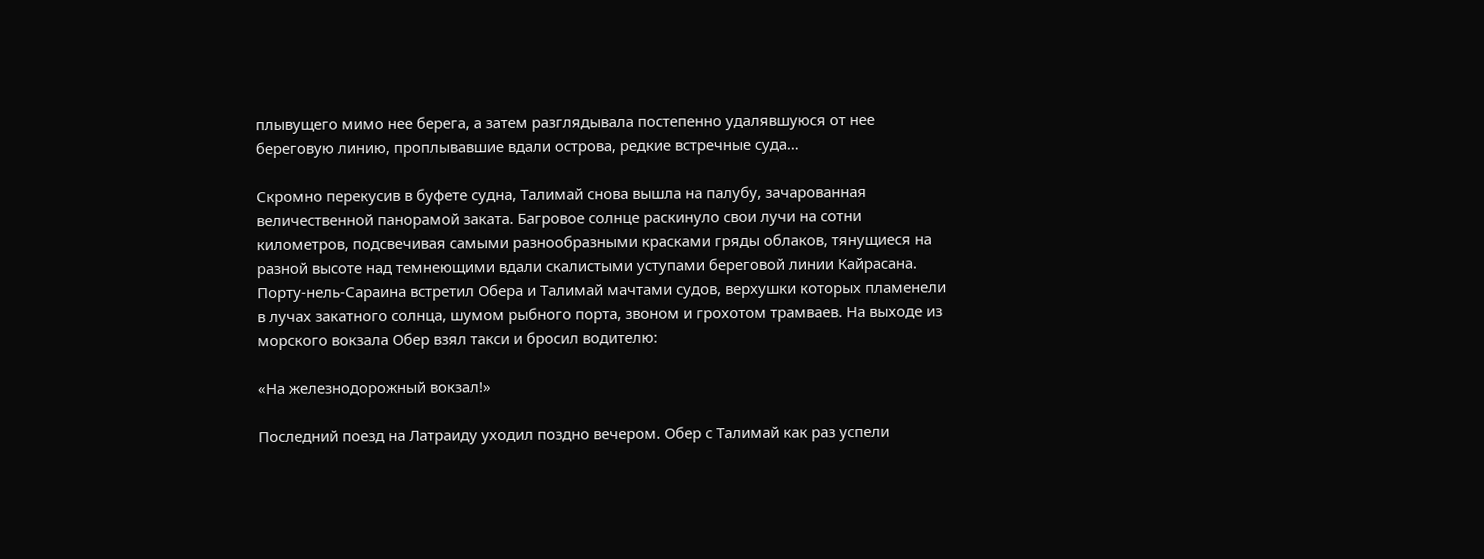плывущего мимо нее берега, а затем разглядывала постепенно удалявшуюся от нее береговую линию, проплывавшие вдали острова, редкие встречные суда…

Скромно перекусив в буфете судна, Талимай снова вышла на палубу, зачарованная величественной панорамой заката. Багровое солнце раскинуло свои лучи на сотни километров, подсвечивая самыми разнообразными красками гряды облаков, тянущиеся на разной высоте над темнеющими вдали скалистыми уступами береговой линии Кайрасана. Порту-нель-Сараина встретил Обера и Талимай мачтами судов, верхушки которых пламенели в лучах закатного солнца, шумом рыбного порта, звоном и грохотом трамваев. На выходе из морского вокзала Обер взял такси и бросил водителю:

«На железнодорожный вокзал!»

Последний поезд на Латраиду уходил поздно вечером. Обер с Талимай как раз успели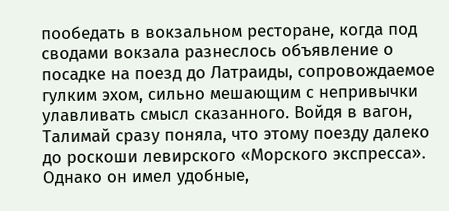пообедать в вокзальном ресторане, когда под сводами вокзала разнеслось объявление о посадке на поезд до Латраиды, сопровождаемое гулким эхом, сильно мешающим с непривычки улавливать смысл сказанного. Войдя в вагон, Талимай сразу поняла, что этому поезду далеко до роскоши левирского «Морского экспресса». Однако он имел удобные,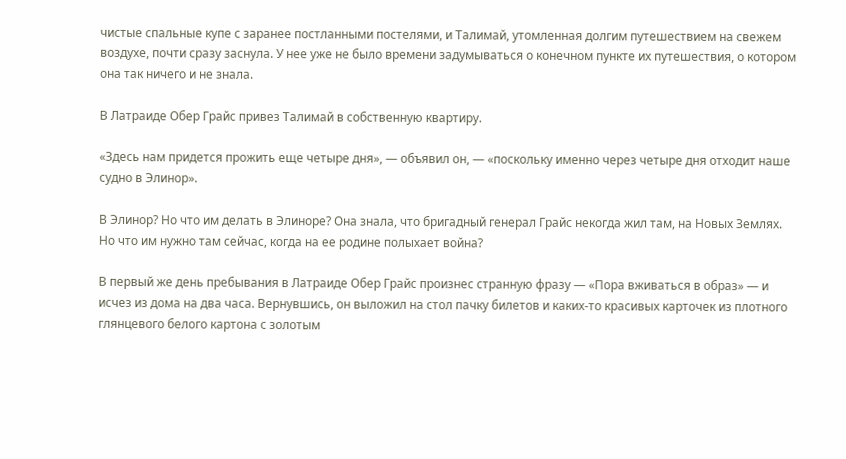чистые спальные купе с заранее постланными постелями, и Талимай, утомленная долгим путешествием на свежем воздухе, почти сразу заснула. У нее уже не было времени задумываться о конечном пункте их путешествия, о котором она так ничего и не знала.

В Латраиде Обер Грайс привез Талимай в собственную квартиру.

«Здесь нам придется прожить еще четыре дня», — объявил он, — «поскольку именно через четыре дня отходит наше судно в Элинор».

В Элинор? Но что им делать в Элиноре? Она знала, что бригадный генерал Грайс некогда жил там, на Новых Землях. Но что им нужно там сейчас, когда на ее родине полыхает война?

В первый же день пребывания в Латраиде Обер Грайс произнес странную фразу — «Пора вживаться в образ» — и исчез из дома на два часа. Вернувшись, он выложил на стол пачку билетов и каких-то красивых карточек из плотного глянцевого белого картона с золотым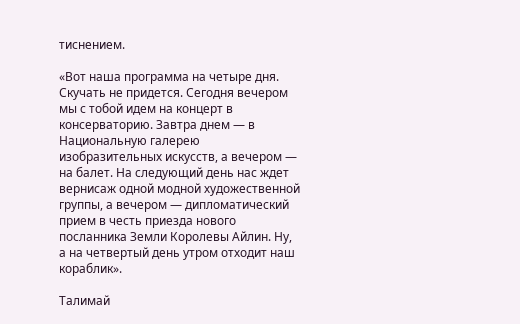тиснением.

«Вот наша программа на четыре дня. Скучать не придется. Сегодня вечером мы с тобой идем на концерт в консерваторию. Завтра днем — в Национальную галерею изобразительных искусств, а вечером — на балет. На следующий день нас ждет вернисаж одной модной художественной группы, а вечером — дипломатический прием в честь приезда нового посланника Земли Королевы Айлин. Ну, а на четвертый день утром отходит наш кораблик».

Талимай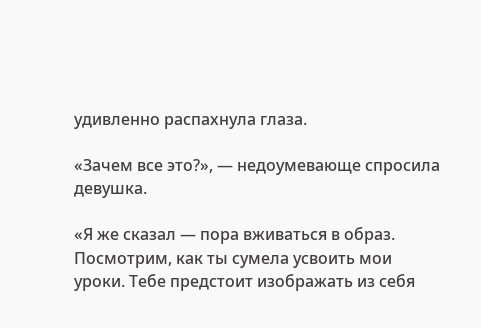удивленно распахнула глаза.

«Зачем все это?», — недоумевающе спросила девушка.

«Я же сказал — пора вживаться в образ. Посмотрим, как ты сумела усвоить мои уроки. Тебе предстоит изображать из себя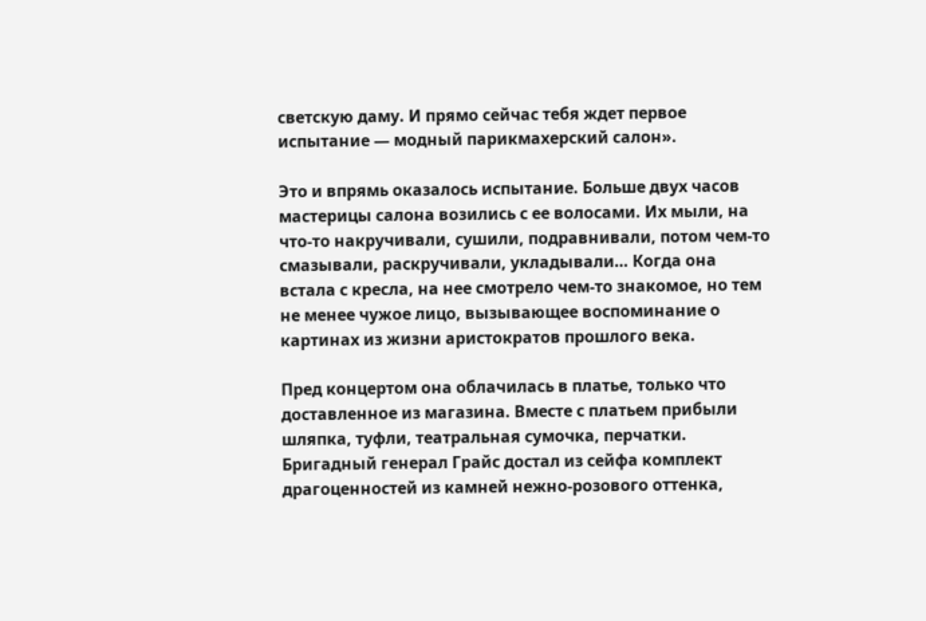светскую даму. И прямо сейчас тебя ждет первое испытание — модный парикмахерский салон».

Это и впрямь оказалось испытание. Больше двух часов мастерицы салона возились с ее волосами. Их мыли, на что-то накручивали, сушили, подравнивали, потом чем-то смазывали, раскручивали, укладывали… Когда она встала с кресла, на нее смотрело чем-то знакомое, но тем не менее чужое лицо, вызывающее воспоминание о картинах из жизни аристократов прошлого века.

Пред концертом она облачилась в платье, только что доставленное из магазина. Вместе с платьем прибыли шляпка, туфли, театральная сумочка, перчатки. Бригадный генерал Грайс достал из сейфа комплект драгоценностей из камней нежно-розового оттенка,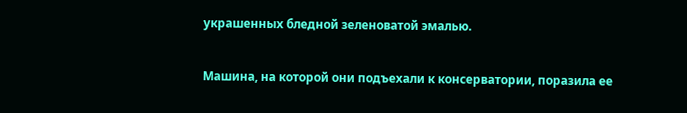украшенных бледной зеленоватой эмалью.

Машина, на которой они подъехали к консерватории, поразила ее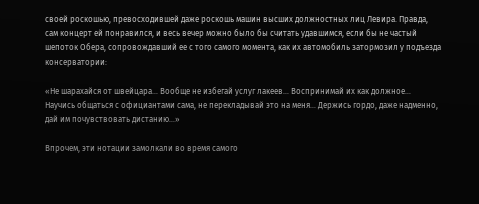своей роскошью, превосходившей даже роскошь машин высших должностных лиц Левира. Правда, сам концерт ей понравился, и весь вечер можно было бы считать удавшимся, если бы не частый шепоток Обера, сопровождавший ее с того самого момента, как их автомобиль затормозил у подъезда консерватории:

«Не шарахайся от швейцара… Вообще не избегай услуг лакеев… Воспринимай их как должное… Научись общаться с официантами сама, не перекладывай это на меня… Держись гордо, даже надменно, дай им почувствовать дистанию…»

Впрочем, эти нотации замолкали во время самого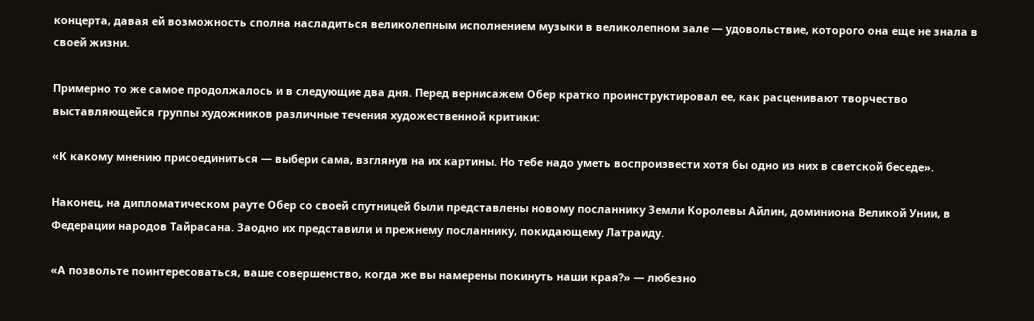концерта, давая ей возможность сполна насладиться великолепным исполнением музыки в великолепном зале — удовольствие, которого она еще не знала в своей жизни.

Примерно то же самое продолжалось и в следующие два дня. Перед вернисажем Обер кратко проинструктировал ее, как расценивают творчество выставляющейся группы художников различные течения художественной критики:

«К какому мнению присоединиться — выбери сама, взглянув на их картины. Но тебе надо уметь воспроизвести хотя бы одно из них в светской беседе».

Наконец, на дипломатическом рауте Обер со своей спутницей были представлены новому посланнику Земли Королевы Айлин, доминиона Великой Унии, в Федерации народов Тайрасана. Заодно их представили и прежнему посланнику, покидающему Латраиду.

«А позвольте поинтересоваться, ваше совершенство, когда же вы намерены покинуть наши края?» — любезно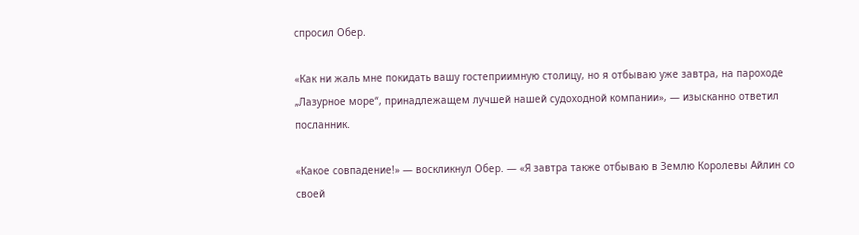спросил Обер.

«Как ни жаль мне покидать вашу гостеприимную столицу, но я отбываю уже завтра, на пароходе „Лазурное море“, принадлежащем лучшей нашей судоходной компании», — изысканно ответил посланник.

«Какое совпадение!» — воскликнул Обер. — «Я завтра также отбываю в Землю Королевы Айлин со своей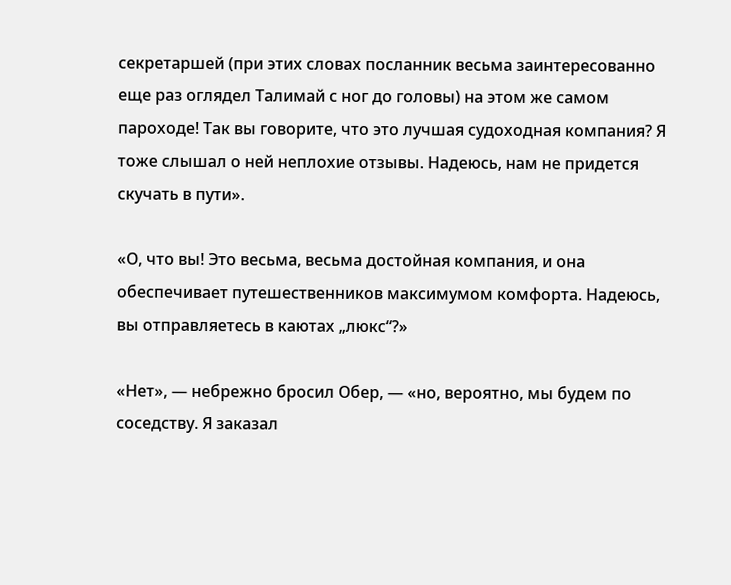секретаршей (при этих словах посланник весьма заинтересованно еще раз оглядел Талимай с ног до головы) на этом же самом пароходе! Так вы говорите, что это лучшая судоходная компания? Я тоже слышал о ней неплохие отзывы. Надеюсь, нам не придется скучать в пути».

«О, что вы! Это весьма, весьма достойная компания, и она обеспечивает путешественников максимумом комфорта. Надеюсь, вы отправляетесь в каютах „люкс“?»

«Нет», — небрежно бросил Обер, — «но, вероятно, мы будем по соседству. Я заказал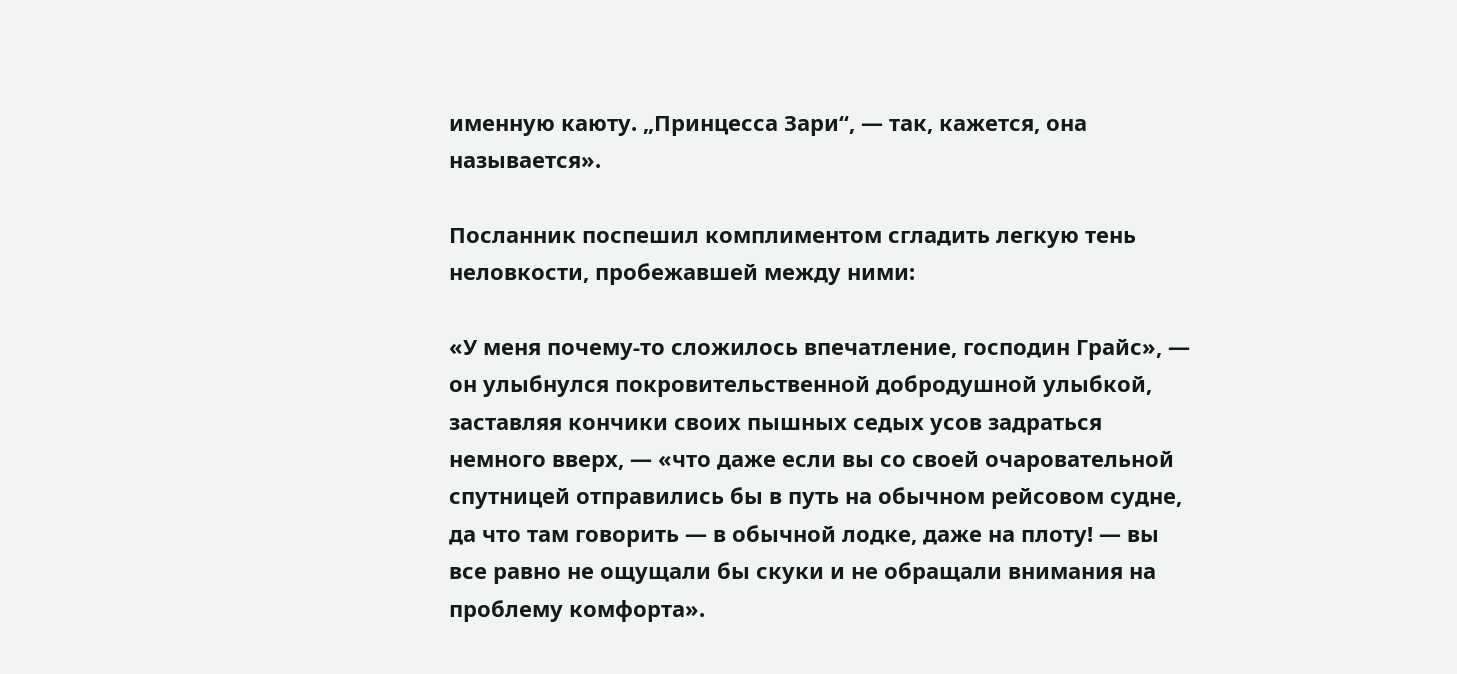именную каюту. „Принцесса Зари“, — так, кажется, она называется».

Посланник поспешил комплиментом сгладить легкую тень неловкости, пробежавшей между ними:

«У меня почему-то сложилось впечатление, господин Грайс», — он улыбнулся покровительственной добродушной улыбкой, заставляя кончики своих пышных седых усов задраться немного вверх, — «что даже если вы со своей очаровательной спутницей отправились бы в путь на обычном рейсовом судне, да что там говорить — в обычной лодке, даже на плоту! — вы все равно не ощущали бы скуки и не обращали внимания на проблему комфорта».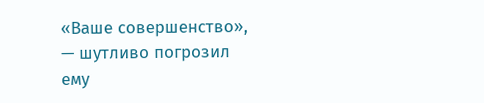«Ваше совершенство», — шутливо погрозил ему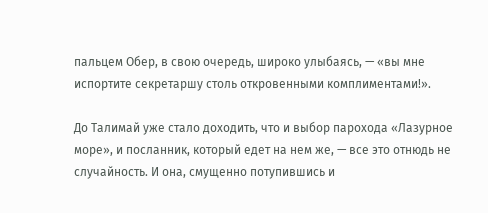пальцем Обер, в свою очередь, широко улыбаясь, — «вы мне испортите секретаршу столь откровенными комплиментами!».

До Талимай уже стало доходить, что и выбор парохода «Лазурное море», и посланник, который едет на нем же, — все это отнюдь не случайность. И она, смущенно потупившись и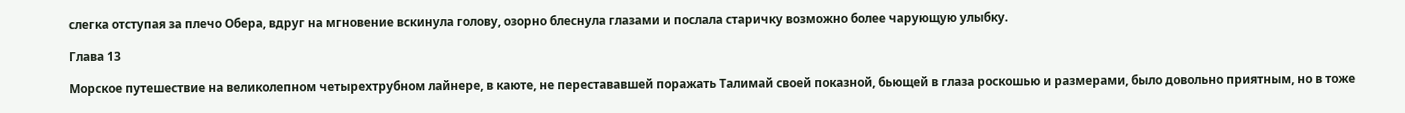слегка отступая за плечо Обера, вдруг на мгновение вскинула голову, озорно блеснула глазами и послала старичку возможно более чарующую улыбку.

Глава 13

Морское путешествие на великолепном четырехтрубном лайнере, в каюте, не перестававшей поражать Талимай своей показной, бьющей в глаза роскошью и размерами, было довольно приятным, но в тоже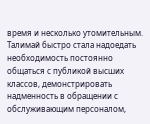время и несколько утомительным. Талимай быстро стала надоедать необходимость постоянно общаться с публикой высших классов, демонстрировать надменность в обращении с обслуживающим персоналом,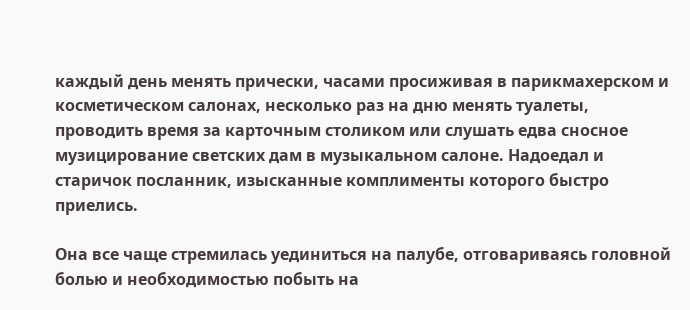каждый день менять прически, часами просиживая в парикмахерском и косметическом салонах, несколько раз на дню менять туалеты, проводить время за карточным столиком или слушать едва сносное музицирование светских дам в музыкальном салоне. Надоедал и старичок посланник, изысканные комплименты которого быстро приелись.

Она все чаще стремилась уединиться на палубе, отговариваясь головной болью и необходимостью побыть на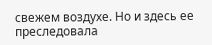свежем воздухе. Но и здесь ее преследовала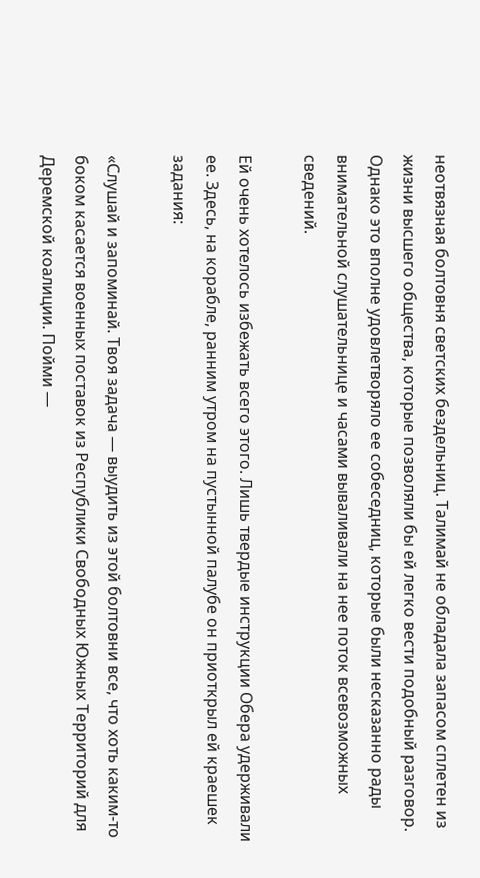неотвязная болтовня светских бездельниц. Талимай не обладала запасом сплетен из жизни высшего общества, которые позволяли бы ей легко вести подобный разговор. Однако это вполне удовлетворяло ее собеседниц, которые были несказанно рады внимательной слушательнице и часами вываливали на нее поток всевозможных сведений.

Ей очень хотелось избежать всего этого. Лишь твердые инструкции Обера удерживали ее. Здесь, на корабле, ранним утром на пустынной палубе он приоткрыл ей краешек задания:

«Слушай и запоминай. Твоя задача — выудить из этой болтовни все, что хоть каким-то боком касается военных поставок из Республики Свободных Южных Территорий для Деремской коалиции. Пойми —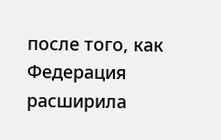после того, как Федерация расширила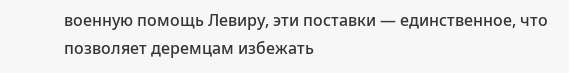военную помощь Левиру, эти поставки — единственное, что позволяет деремцам избежать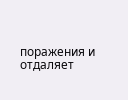поражения и отдаляет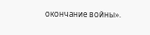окончание войны».